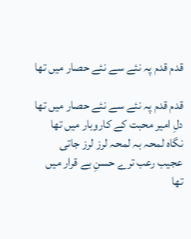قدم قدم پہ نئے سے نئے حصار میں تھا

قدم قدم پہ نئے سے نئے حصار میں تھا
دلِ امیر محبت کے کاروبار میں تھا
نگاہ لمحہ بہ لمحہ لرز لرز جاتی
عجیب رعب ترے حسنِ بے قرار میں تھا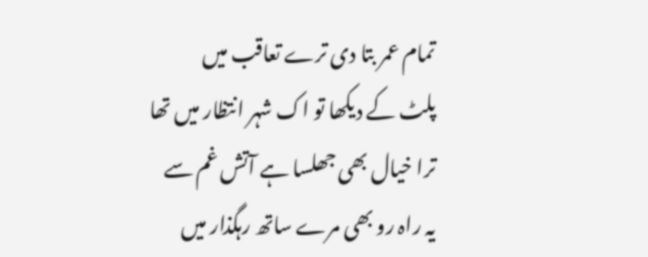تمام عمر بتا دی ترے تعاقب میں
پلٹ کے دیکھا تو اک شہر انتظار میں تھا
ترا خیال بھی جھلسا ہے آتش غم سے
یہ راہ رو بھی مرے ساتھ رہگذار میں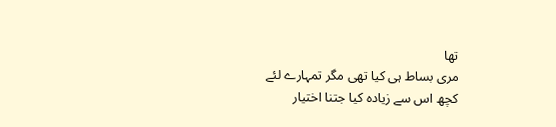تھا
مری بساط ہی کیا تھی مگر تمہارے لئے
کچھ اس سے زیادہ کیا جتنا اختیار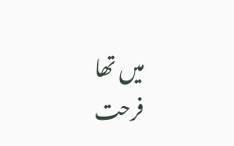میں تھا
فرحت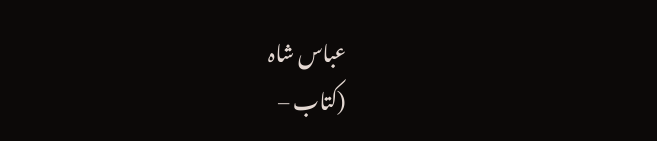عباس شاہ
(کتاب –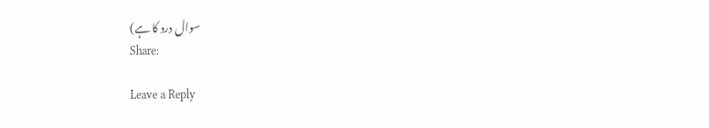سوال درد کا ہے)
Share:

Leave a Reply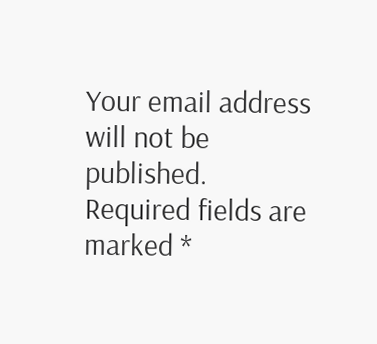Your email address will not be published. Required fields are marked *